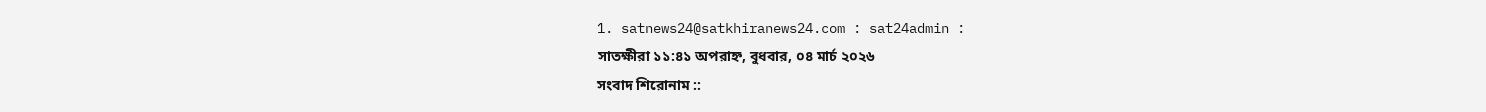1. satnews24@satkhiranews24.com : sat24admin :
সাতক্ষীরা ১১:৪১ অপরাহ্ন, বুধবার, ০৪ মার্চ ২০২৬
সংবাদ শিরোনাম ::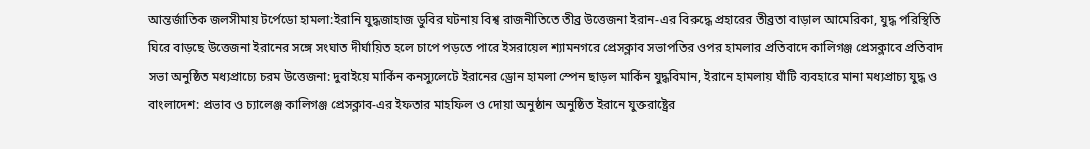আন্তর্জাতিক জলসীমায় টর্পেডো হামলা:ইরানি যুদ্ধজাহাজ ডুবির ঘটনায় বিশ্ব রাজনীতিতে তীব্র উত্তেজনা ইরান-এর বিরুদ্ধে প্রহারের তীব্রতা বাড়াল আমেরিকা, যুদ্ধ পরিস্থিতি ঘিরে বাড়ছে উত্তেজনা ইরানের সঙ্গে সংঘাত দীর্ঘায়িত হলে চাপে পড়তে পারে ইসরায়েল শ্যামনগরে প্রেসক্লাব সভাপতির ওপর হামলার প্রতিবাদে কালিগঞ্জ প্রেসক্লাবে প্রতিবাদ সভা অনুষ্ঠিত মধ্যপ্রাচ্যে চরম উত্তেজনা: দুবাইয়ে মার্কিন কনস্যুলেটে ইরানের ড্রোন হামলা স্পেন ছাড়ল মার্কিন যুদ্ধবিমান, ইরানে হামলায় ঘাঁটি ব্যবহারে মানা মধ্যপ্রাচ্য যুদ্ধ ও বাংলাদেশ: প্রভাব ও চ্যালেঞ্জ কালিগঞ্জ প্রেসক্লাব-এর ইফতার মাহফিল ও দোয়া অনুষ্ঠান অনুষ্ঠিত ইরানে যুক্তরাষ্ট্রের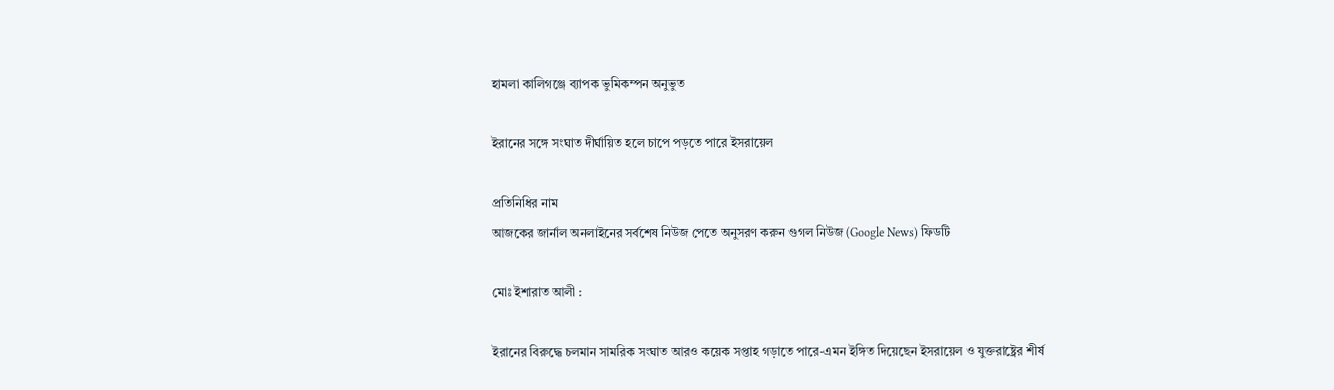হামলা কালিগঞ্জে ব্যাপক ভুমিকম্পন অনুভুত

ইরানের সঙ্গে সংঘাত দীর্ঘায়িত হলে চাপে পড়তে পারে ইসরায়েল

প্রতিনিধির নাম
আজকের জার্নাল অনলাইনের সর্বশেষ নিউজ পেতে অনুসরণ করুন গুগল নিউজ (Google News) ফিডটি

মোঃ ইশারাত আলী :

ইরানের বিরুদ্ধে চলমান সামরিক সংঘাত আরও কয়েক সপ্তাহ গড়াতে পারে-এমন ইঙ্গিত দিয়েছেন ইসরায়েল ও যুক্তরাষ্ট্রের শীর্ষ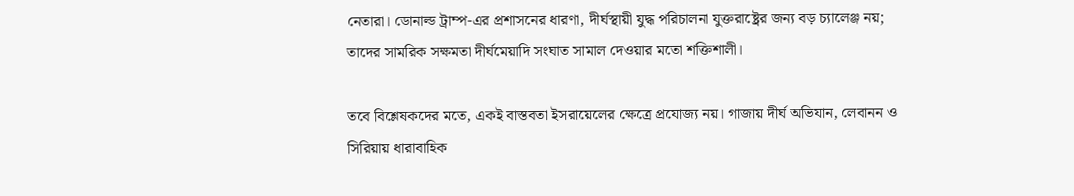নেতারা। ডোনাল্ড ট্রাম্প-এর প্রশাসনের ধারণা, দীর্ঘস্থায়ী যুদ্ধ পরিচালনা যুক্তরাষ্ট্রের জন্য বড় চ্যালেঞ্জ নয়; তাদের সামরিক সক্ষমতা দীর্ঘমেয়াদি সংঘাত সামাল দেওয়ার মতো শক্তিশালী।

তবে বিশ্লেষকদের মতে, একই বাস্তবতা ইসরায়েলের ক্ষেত্রে প্রযোজ্য নয়। গাজায় দীর্ঘ অভিযান, লেবানন ও সিরিয়ায় ধারাবাহিক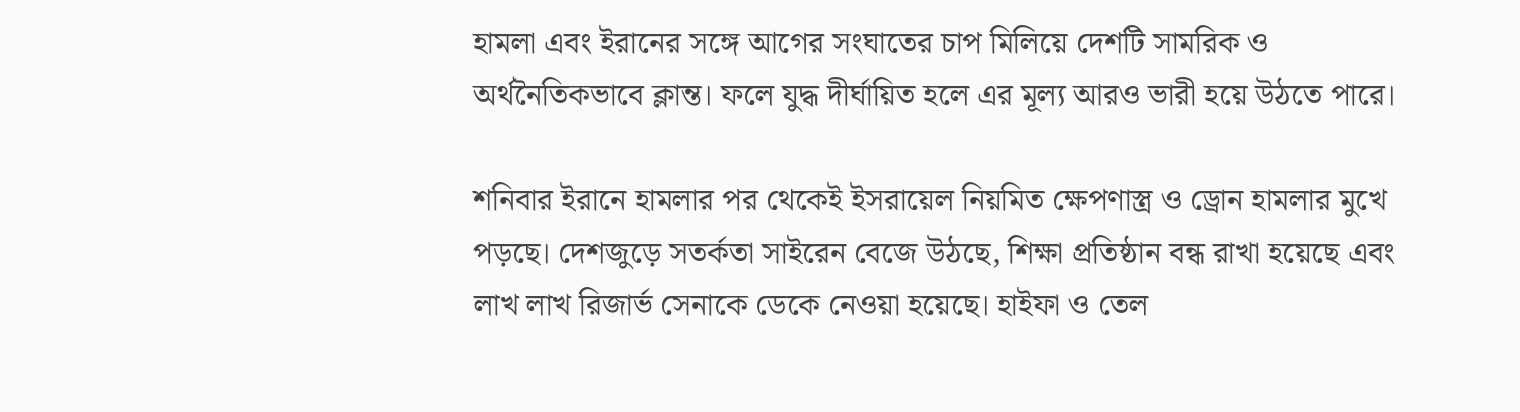হামলা এবং ইরানের সঙ্গে আগের সংঘাতের চাপ মিলিয়ে দেশটি সামরিক ও অর্থনৈতিকভাবে ক্লান্ত। ফলে যুদ্ধ দীর্ঘায়িত হলে এর মূল্য আরও ভারী হয়ে উঠতে পারে।

শনিবার ইরানে হামলার পর থেকেই ইসরায়েল নিয়মিত ক্ষেপণাস্ত্র ও ড্রোন হামলার মুখে পড়ছে। দেশজুড়ে সতর্কতা সাইরেন বেজে উঠছে, শিক্ষা প্রতিষ্ঠান বন্ধ রাখা হয়েছে এবং লাখ লাখ রিজার্ভ সেনাকে ডেকে নেওয়া হয়েছে। হাইফা ও তেল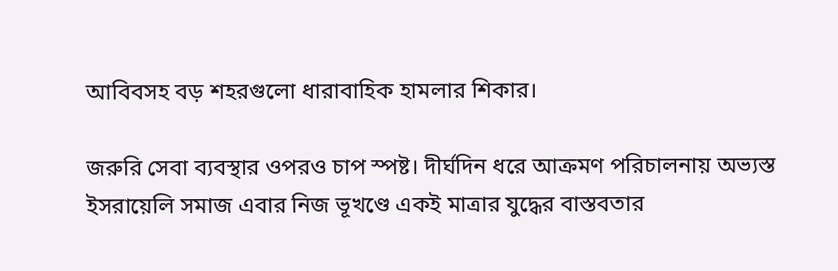আবিবসহ বড় শহরগুলো ধারাবাহিক হামলার শিকার।

জরুরি সেবা ব্যবস্থার ওপরও চাপ স্পষ্ট। দীর্ঘদিন ধরে আক্রমণ পরিচালনায় অভ্যস্ত ইসরায়েলি সমাজ এবার নিজ ভূখণ্ডে একই মাত্রার যুদ্ধের বাস্তবতার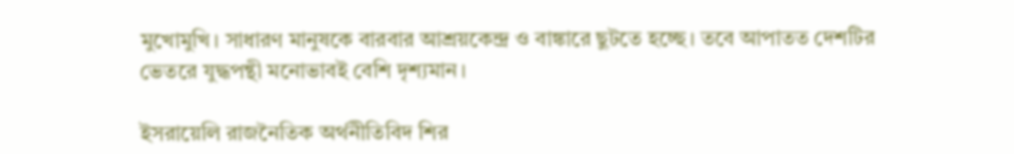মুখোমুখি। সাধারণ মানুষকে বারবার আশ্রয়কেন্দ্র ও বাঙ্কারে ছুটতে হচ্ছে। তবে আপাতত দেশটির ভেতরে যুদ্ধপন্থী মনোভাবই বেশি দৃশ্যমান।

ইসরায়েলি রাজনৈতিক অর্থনীতিবিদ শির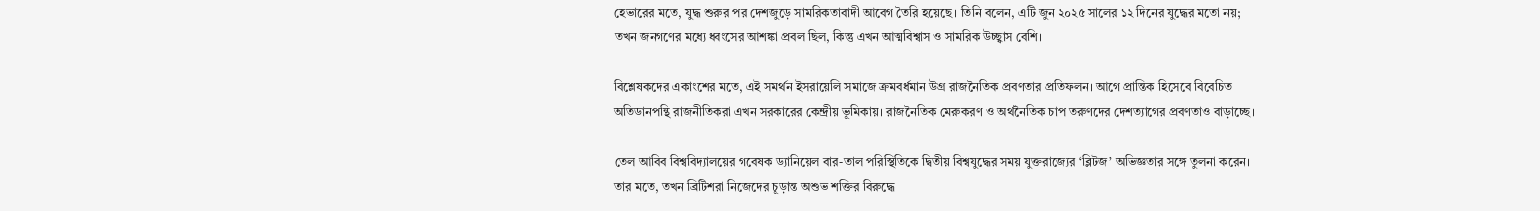হেভারের মতে, যুদ্ধ শুরুর পর দেশজুড়ে সামরিকতাবাদী আবেগ তৈরি হয়েছে। তিনি বলেন, এটি জুন ২০২৫ সালের ১২ দিনের যুদ্ধের মতো নয়; তখন জনগণের মধ্যে ধ্বংসের আশঙ্কা প্রবল ছিল, কিন্তু এখন আত্মবিশ্বাস ও সামরিক উচ্ছ্বাস বেশি।

বিশ্লেষকদের একাংশের মতে, এই সমর্থন ইসরায়েলি সমাজে ক্রমবর্ধমান উগ্র রাজনৈতিক প্রবণতার প্রতিফলন। আগে প্রান্তিক হিসেবে বিবেচিত অতিডানপন্থি রাজনীতিকরা এখন সরকারের কেন্দ্রীয় ভূমিকায়। রাজনৈতিক মেরুকরণ ও অর্থনৈতিক চাপ তরুণদের দেশত্যাগের প্রবণতাও বাড়াচ্ছে।

তেল আবিব বিশ্ববিদ্যালয়ের গবেষক ড্যানিয়েল বার-তাল পরিস্থিতিকে দ্বিতীয় বিশ্বযুদ্ধের সময় যুক্তরাজ্যের ‘ব্লিটজ’ অভিজ্ঞতার সঙ্গে তুলনা করেন। তার মতে, তখন ব্রিটিশরা নিজেদের চূড়ান্ত অশুভ শক্তির বিরুদ্ধে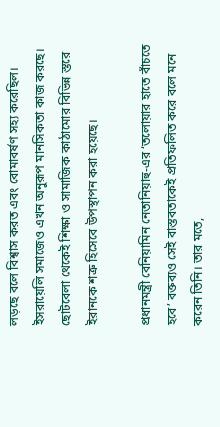লড়ছে বলে বিশ্বাস করত এবং বোমাবর্ষণ সহ্য করেছিল। ইসরায়েলি সমাজেও এখন অনুরূপ মানসিকতা কাজ করছে। ছোটবেলা থেকেই শিক্ষা ও সামাজিক কাঠামোর বিভিন্ন স্তরে ইরানকে শত্রু হিসেবে উপস্থাপন করা হয়েছে।

প্রধানমন্ত্রী বেনিয়ামিন নেতানিয়াহু-এর ‘তলোয়ার হাতে বাঁচতে হবে’ বক্তব্যও সেই বাস্তবতাকেই প্রতিফলিত করে বলে মনে করেন তিনি। তার মতে,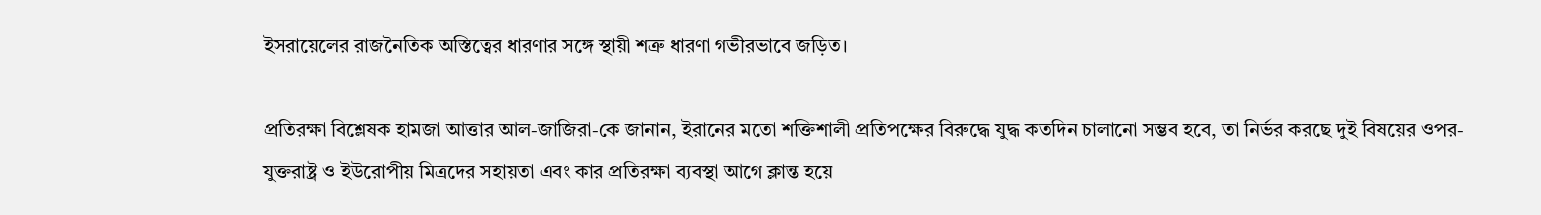ইসরায়েলের রাজনৈতিক অস্তিত্বের ধারণার সঙ্গে স্থায়ী শত্রু ধারণা গভীরভাবে জড়িত।

প্রতিরক্ষা বিশ্লেষক হামজা আত্তার আল-জাজিরা-কে জানান, ইরানের মতো শক্তিশালী প্রতিপক্ষের বিরুদ্ধে যুদ্ধ কতদিন চালানো সম্ভব হবে, তা নির্ভর করছে দুই বিষয়ের ওপর-যুক্তরাষ্ট্র ও ইউরোপীয় মিত্রদের সহায়তা এবং কার প্রতিরক্ষা ব্যবস্থা আগে ক্লান্ত হয়ে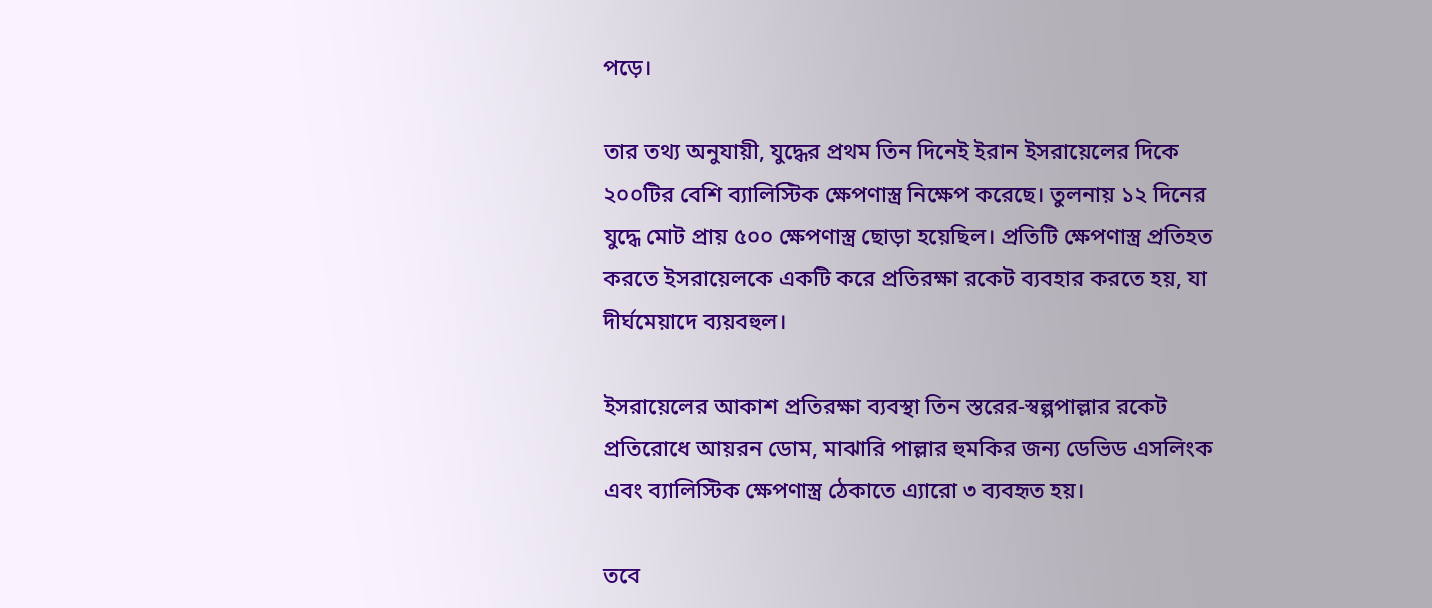পড়ে।

তার তথ্য অনুযায়ী, যুদ্ধের প্রথম তিন দিনেই ইরান ইসরায়েলের দিকে ২০০টির বেশি ব্যালিস্টিক ক্ষেপণাস্ত্র নিক্ষেপ করেছে। তুলনায় ১২ দিনের যুদ্ধে মোট প্রায় ৫০০ ক্ষেপণাস্ত্র ছোড়া হয়েছিল। প্রতিটি ক্ষেপণাস্ত্র প্রতিহত করতে ইসরায়েলকে একটি করে প্রতিরক্ষা রকেট ব্যবহার করতে হয়, যা দীর্ঘমেয়াদে ব্যয়বহুল।

ইসরায়েলের আকাশ প্রতিরক্ষা ব্যবস্থা তিন স্তরের-স্বল্পপাল্লার রকেট প্রতিরোধে আয়রন ডোম, মাঝারি পাল্লার হুমকির জন্য ডেভিড এসলিংক এবং ব্যালিস্টিক ক্ষেপণাস্ত্র ঠেকাতে এ্যারো ৩ ব্যবহৃত হয়।

তবে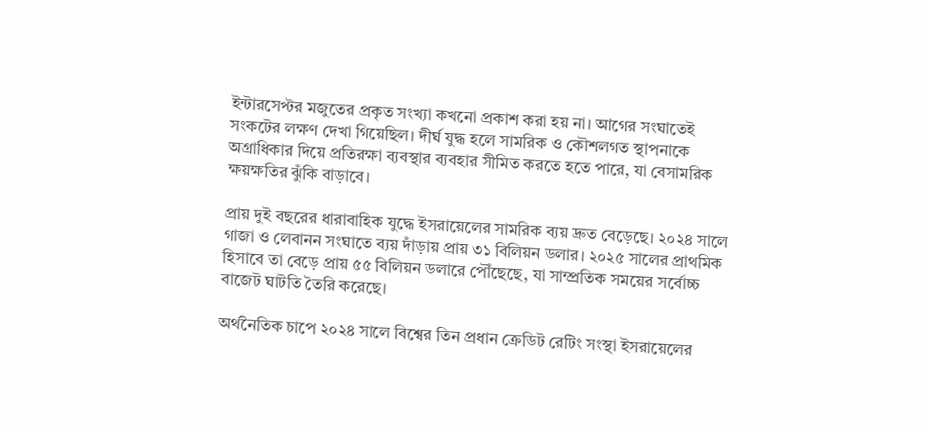ইন্টারসেপ্টর মজুতের প্রকৃত সংখ্যা কখনো প্রকাশ করা হয় না। আগের সংঘাতেই সংকটের লক্ষণ দেখা গিয়েছিল। দীর্ঘ যুদ্ধ হলে সামরিক ও কৌশলগত স্থাপনাকে অগ্রাধিকার দিয়ে প্রতিরক্ষা ব্যবস্থার ব্যবহার সীমিত করতে হতে পারে, যা বেসামরিক ক্ষয়ক্ষতির ঝুঁকি বাড়াবে।

প্রায় দুই বছরের ধারাবাহিক যুদ্ধে ইসরায়েলের সামরিক ব্যয় দ্রুত বেড়েছে। ২০২৪ সালে গাজা ও লেবানন সংঘাতে ব্যয় দাঁড়ায় প্রায় ৩১ বিলিয়ন ডলার। ২০২৫ সালের প্রাথমিক হিসাবে তা বেড়ে প্রায় ৫৫ বিলিয়ন ডলারে পৌঁছেছে, যা সাম্প্রতিক সময়ের সর্বোচ্চ বাজেট ঘাটতি তৈরি করেছে।

অর্থনৈতিক চাপে ২০২৪ সালে বিশ্বের তিন প্রধান ক্রেডিট রেটিং সংস্থা ইসরায়েলের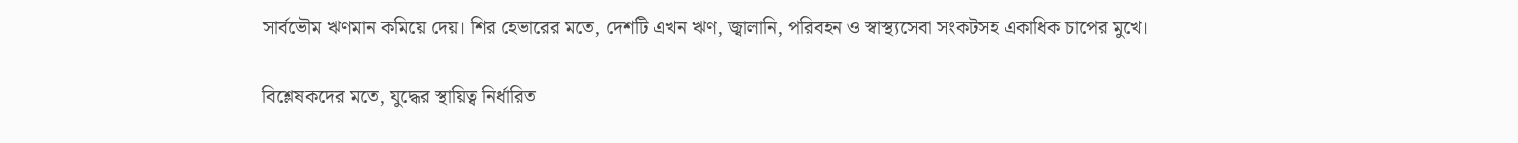সার্বভৌম ঋণমান কমিয়ে দেয়। শির হেভারের মতে, দেশটি এখন ঋণ, জ্বালানি, পরিবহন ও স্বাস্থ্যসেবা সংকটসহ একাধিক চাপের মুখে।

বিশ্লেষকদের মতে, যুদ্ধের স্থায়িত্ব নির্ধারিত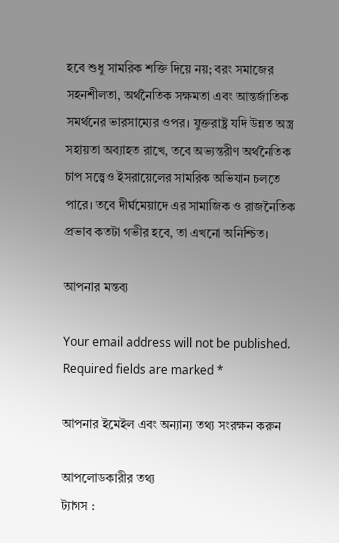হবে শুধু সামরিক শক্তি দিয়ে নয়; বরং সমাজের সহনশীলতা, অর্থনৈতিক সক্ষমতা এবং আন্তর্জাতিক সমর্থনের ভারসাম্যের ওপর। যুক্তরাষ্ট্র যদি উন্নত অস্ত্র সহায়তা অব্যাহত রাখে, তবে অভ্যন্তরীণ অর্থনৈতিক চাপ সত্ত্বেও ইসরায়েলের সামরিক অভিযান চলতে পারে। তবে দীর্ঘমেয়াদে এর সামাজিক ও রাজনৈতিক প্রভাব কতটা গভীর হবে, তা এখনো অনিশ্চিত।

আপনার মন্তব্য

Your email address will not be published. Required fields are marked *

আপনার ইমেইল এবং অন্যান্য তথ্য সংরক্ষন করুন

আপলোডকারীর তথ্য
ট্যাগস :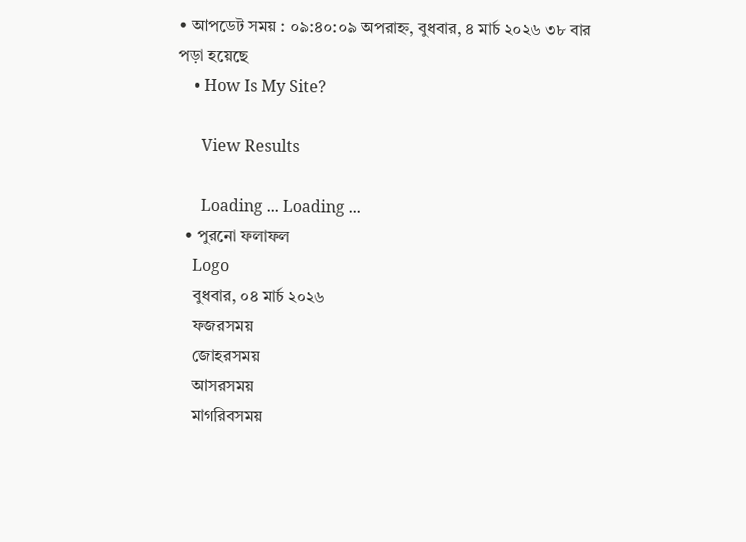• আপডেট সময় : ০৯:৪০:০৯ অপরাহ্ন, বুধবার, ৪ মার্চ ২০২৬ ৩৮ বার পড়া হয়েছে
    • How Is My Site?

      View Results

      Loading ... Loading ...
  • পুরনো ফলাফল
    Logo
    বুধবার, ০৪ মার্চ ২০২৬
    ফজরসময়
    জোহরসময়
    আসরসময়
    মাগরিবসময়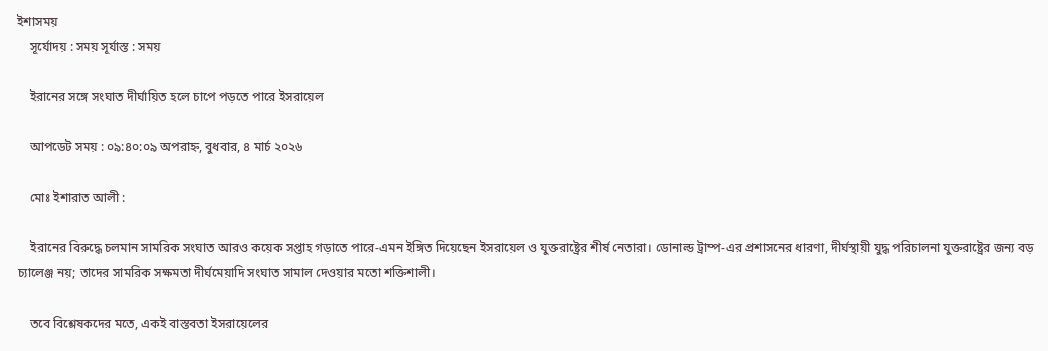ইশাসময়
    সূর্যোদয় : সময় সূর্যাস্ত : সময়

    ইরানের সঙ্গে সংঘাত দীর্ঘায়িত হলে চাপে পড়তে পারে ইসরায়েল

    আপডেট সময় : ০৯:৪০:০৯ অপরাহ্ন, বুধবার, ৪ মার্চ ২০২৬

    মোঃ ইশারাত আলী :

    ইরানের বিরুদ্ধে চলমান সামরিক সংঘাত আরও কয়েক সপ্তাহ গড়াতে পারে-এমন ইঙ্গিত দিয়েছেন ইসরায়েল ও যুক্তরাষ্ট্রের শীর্ষ নেতারা। ডোনাল্ড ট্রাম্প-এর প্রশাসনের ধারণা, দীর্ঘস্থায়ী যুদ্ধ পরিচালনা যুক্তরাষ্ট্রের জন্য বড় চ্যালেঞ্জ নয়; তাদের সামরিক সক্ষমতা দীর্ঘমেয়াদি সংঘাত সামাল দেওয়ার মতো শক্তিশালী।

    তবে বিশ্লেষকদের মতে, একই বাস্তবতা ইসরায়েলের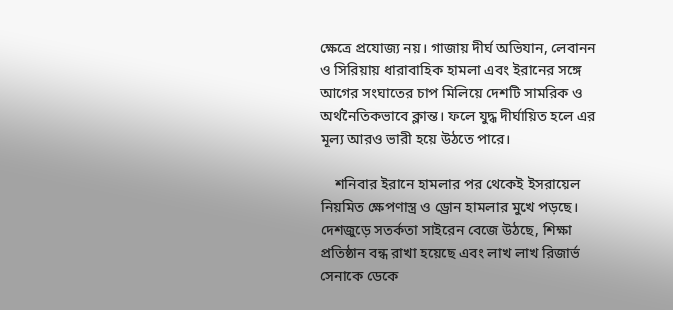ক্ষেত্রে প্রযোজ্য নয়। গাজায় দীর্ঘ অভিযান, লেবানন ও সিরিয়ায় ধারাবাহিক হামলা এবং ইরানের সঙ্গে আগের সংঘাতের চাপ মিলিয়ে দেশটি সামরিক ও অর্থনৈতিকভাবে ক্লান্ত। ফলে যুদ্ধ দীর্ঘায়িত হলে এর মূল্য আরও ভারী হয়ে উঠতে পারে।

    শনিবার ইরানে হামলার পর থেকেই ইসরায়েল নিয়মিত ক্ষেপণাস্ত্র ও ড্রোন হামলার মুখে পড়ছে। দেশজুড়ে সতর্কতা সাইরেন বেজে উঠছে, শিক্ষা প্রতিষ্ঠান বন্ধ রাখা হয়েছে এবং লাখ লাখ রিজার্ভ সেনাকে ডেকে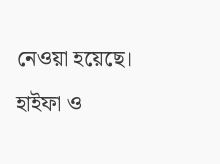নেওয়া হয়েছে। হাইফা ও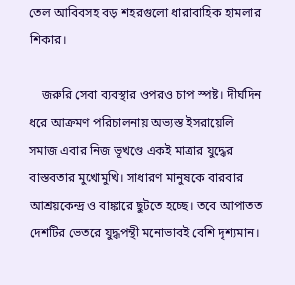তেল আবিবসহ বড় শহরগুলো ধারাবাহিক হামলার শিকার।

    জরুরি সেবা ব্যবস্থার ওপরও চাপ স্পষ্ট। দীর্ঘদিন ধরে আক্রমণ পরিচালনায় অভ্যস্ত ইসরায়েলি সমাজ এবার নিজ ভূখণ্ডে একই মাত্রার যুদ্ধের বাস্তবতার মুখোমুখি। সাধারণ মানুষকে বারবার আশ্রয়কেন্দ্র ও বাঙ্কারে ছুটতে হচ্ছে। তবে আপাতত দেশটির ভেতরে যুদ্ধপন্থী মনোভাবই বেশি দৃশ্যমান।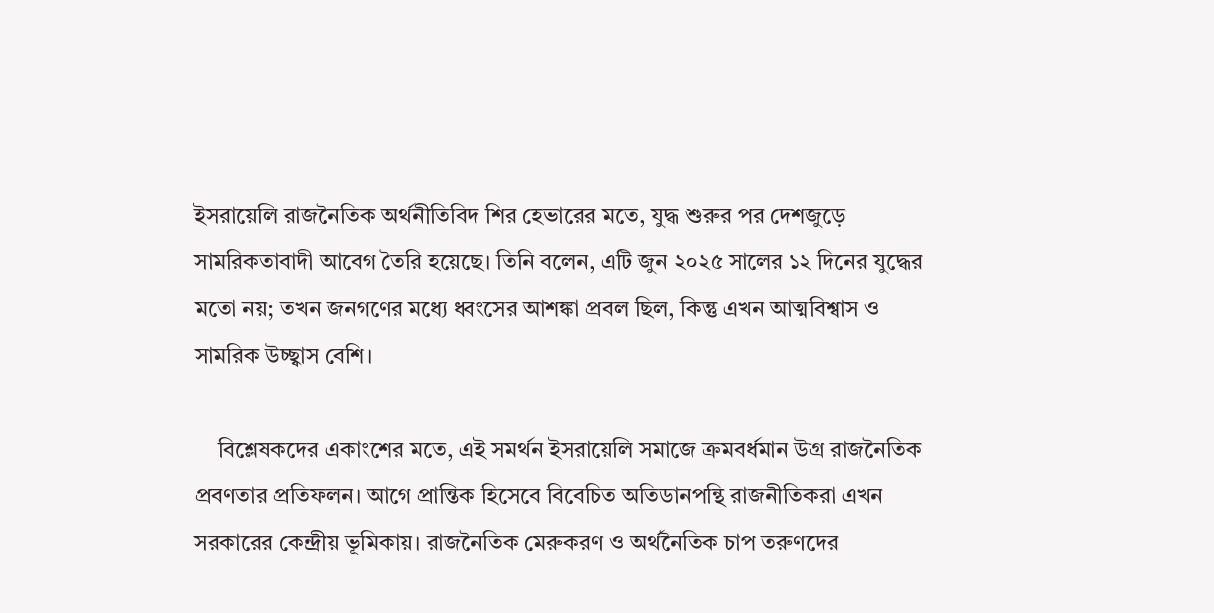ইসরায়েলি রাজনৈতিক অর্থনীতিবিদ শির হেভারের মতে, যুদ্ধ শুরুর পর দেশজুড়ে সামরিকতাবাদী আবেগ তৈরি হয়েছে। তিনি বলেন, এটি জুন ২০২৫ সালের ১২ দিনের যুদ্ধের মতো নয়; তখন জনগণের মধ্যে ধ্বংসের আশঙ্কা প্রবল ছিল, কিন্তু এখন আত্মবিশ্বাস ও সামরিক উচ্ছ্বাস বেশি।

    বিশ্লেষকদের একাংশের মতে, এই সমর্থন ইসরায়েলি সমাজে ক্রমবর্ধমান উগ্র রাজনৈতিক প্রবণতার প্রতিফলন। আগে প্রান্তিক হিসেবে বিবেচিত অতিডানপন্থি রাজনীতিকরা এখন সরকারের কেন্দ্রীয় ভূমিকায়। রাজনৈতিক মেরুকরণ ও অর্থনৈতিক চাপ তরুণদের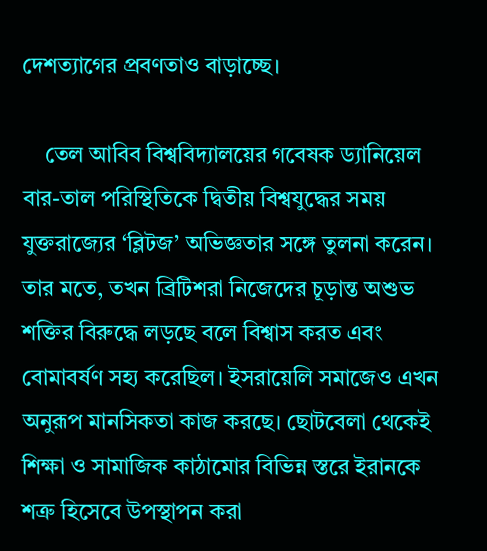দেশত্যাগের প্রবণতাও বাড়াচ্ছে।

    তেল আবিব বিশ্ববিদ্যালয়ের গবেষক ড্যানিয়েল বার-তাল পরিস্থিতিকে দ্বিতীয় বিশ্বযুদ্ধের সময় যুক্তরাজ্যের ‘ব্লিটজ’ অভিজ্ঞতার সঙ্গে তুলনা করেন। তার মতে, তখন ব্রিটিশরা নিজেদের চূড়ান্ত অশুভ শক্তির বিরুদ্ধে লড়ছে বলে বিশ্বাস করত এবং বোমাবর্ষণ সহ্য করেছিল। ইসরায়েলি সমাজেও এখন অনুরূপ মানসিকতা কাজ করছে। ছোটবেলা থেকেই শিক্ষা ও সামাজিক কাঠামোর বিভিন্ন স্তরে ইরানকে শত্রু হিসেবে উপস্থাপন করা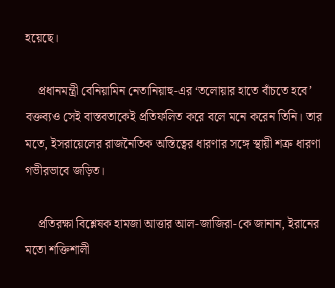হয়েছে।

    প্রধানমন্ত্রী বেনিয়ামিন নেতানিয়াহু-এর ‘তলোয়ার হাতে বাঁচতে হবে’ বক্তব্যও সেই বাস্তবতাকেই প্রতিফলিত করে বলে মনে করেন তিনি। তার মতে, ইসরায়েলের রাজনৈতিক অস্তিত্বের ধারণার সঙ্গে স্থায়ী শত্রু ধারণা গভীরভাবে জড়িত।

    প্রতিরক্ষা বিশ্লেষক হামজা আত্তার আল-জাজিরা-কে জানান, ইরানের মতো শক্তিশালী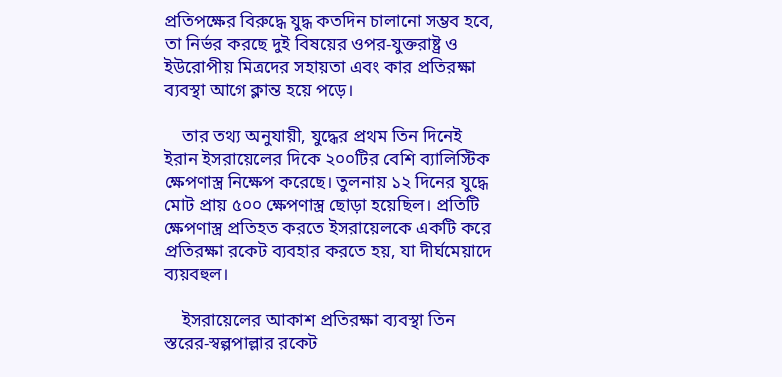প্রতিপক্ষের বিরুদ্ধে যুদ্ধ কতদিন চালানো সম্ভব হবে, তা নির্ভর করছে দুই বিষয়ের ওপর-যুক্তরাষ্ট্র ও ইউরোপীয় মিত্রদের সহায়তা এবং কার প্রতিরক্ষা ব্যবস্থা আগে ক্লান্ত হয়ে পড়ে।

    তার তথ্য অনুযায়ী, যুদ্ধের প্রথম তিন দিনেই ইরান ইসরায়েলের দিকে ২০০টির বেশি ব্যালিস্টিক ক্ষেপণাস্ত্র নিক্ষেপ করেছে। তুলনায় ১২ দিনের যুদ্ধে মোট প্রায় ৫০০ ক্ষেপণাস্ত্র ছোড়া হয়েছিল। প্রতিটি ক্ষেপণাস্ত্র প্রতিহত করতে ইসরায়েলকে একটি করে প্রতিরক্ষা রকেট ব্যবহার করতে হয়, যা দীর্ঘমেয়াদে ব্যয়বহুল।

    ইসরায়েলের আকাশ প্রতিরক্ষা ব্যবস্থা তিন স্তরের-স্বল্পপাল্লার রকেট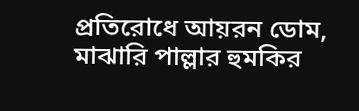প্রতিরোধে আয়রন ডোম, মাঝারি পাল্লার হুমকির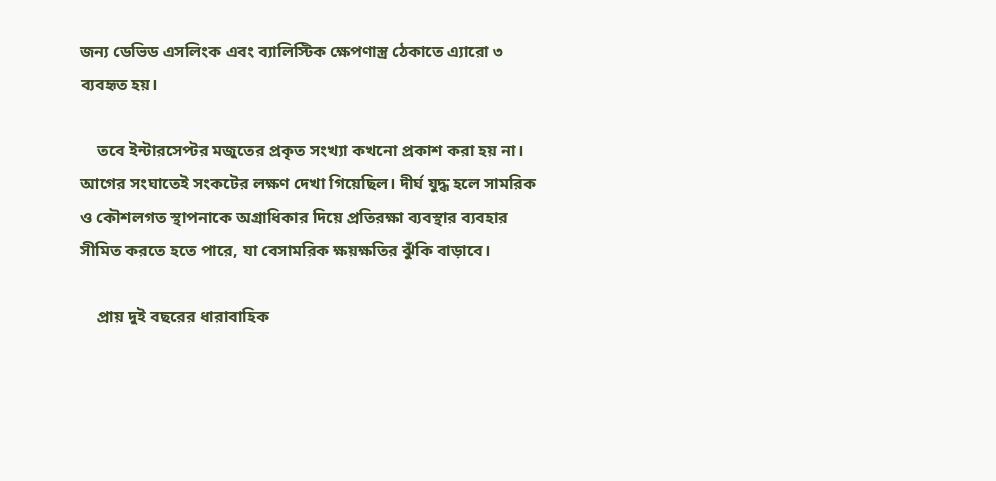জন্য ডেভিড এসলিংক এবং ব্যালিস্টিক ক্ষেপণাস্ত্র ঠেকাতে এ্যারো ৩ ব্যবহৃত হয়।

    তবে ইন্টারসেপ্টর মজুতের প্রকৃত সংখ্যা কখনো প্রকাশ করা হয় না। আগের সংঘাতেই সংকটের লক্ষণ দেখা গিয়েছিল। দীর্ঘ যুদ্ধ হলে সামরিক ও কৌশলগত স্থাপনাকে অগ্রাধিকার দিয়ে প্রতিরক্ষা ব্যবস্থার ব্যবহার সীমিত করতে হতে পারে, যা বেসামরিক ক্ষয়ক্ষতির ঝুঁকি বাড়াবে।

    প্রায় দুই বছরের ধারাবাহিক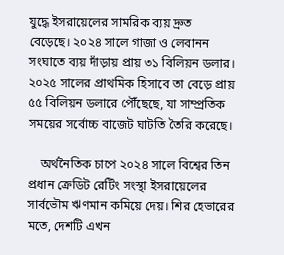যুদ্ধে ইসরায়েলের সামরিক ব্যয় দ্রুত বেড়েছে। ২০২৪ সালে গাজা ও লেবানন সংঘাতে ব্যয় দাঁড়ায় প্রায় ৩১ বিলিয়ন ডলার। ২০২৫ সালের প্রাথমিক হিসাবে তা বেড়ে প্রায় ৫৫ বিলিয়ন ডলারে পৌঁছেছে, যা সাম্প্রতিক সময়ের সর্বোচ্চ বাজেট ঘাটতি তৈরি করেছে।

    অর্থনৈতিক চাপে ২০২৪ সালে বিশ্বের তিন প্রধান ক্রেডিট রেটিং সংস্থা ইসরায়েলের সার্বভৌম ঋণমান কমিয়ে দেয়। শির হেভারের মতে, দেশটি এখন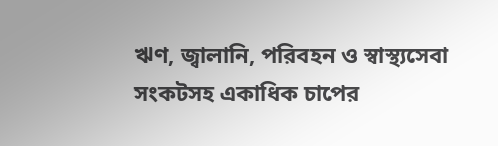ঋণ, জ্বালানি, পরিবহন ও স্বাস্থ্যসেবা সংকটসহ একাধিক চাপের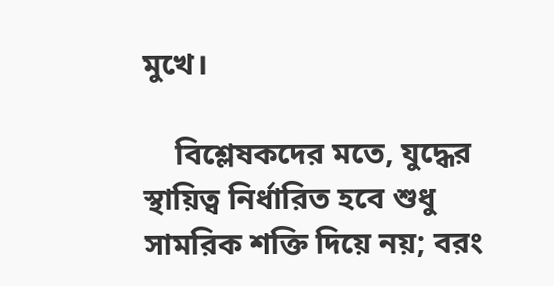মুখে।

    বিশ্লেষকদের মতে, যুদ্ধের স্থায়িত্ব নির্ধারিত হবে শুধু সামরিক শক্তি দিয়ে নয়; বরং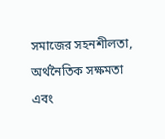সমাজের সহনশীলতা, অর্থনৈতিক সক্ষমতা এবং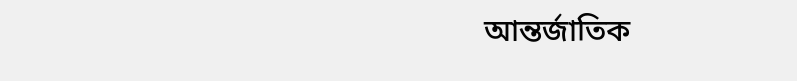আন্তর্জাতিক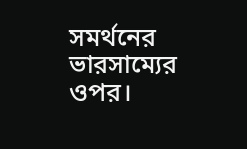সমর্থনের ভারসাম্যের ওপর।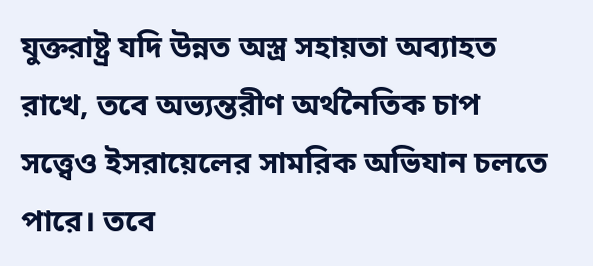যুক্তরাষ্ট্র যদি উন্নত অস্ত্র সহায়তা অব্যাহত রাখে, তবে অভ্যন্তরীণ অর্থনৈতিক চাপ সত্ত্বেও ইসরায়েলের সামরিক অভিযান চলতে পারে। তবে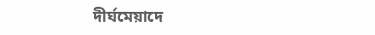দীর্ঘমেয়াদে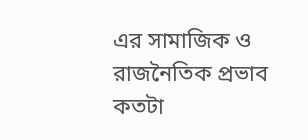এর সামাজিক ও রাজনৈতিক প্রভাব কতটা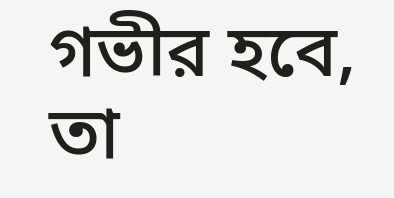গভীর হবে, তা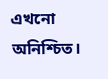এখনো অনিশ্চিত।